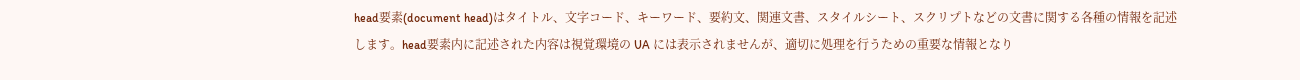head要素(document head)はタイトル、文字コード、キーワード、要約文、関連文書、スタイルシート、スクリプトなどの文書に関する各種の情報を記述します。head要素内に記述された内容は視覚環境の UA には表示されませんが、適切に処理を行うための重要な情報となり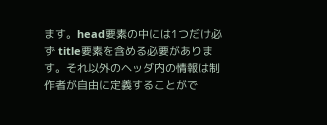ます。head要素の中には1つだけ必ず title要素を含める必要があります。それ以外のヘッダ内の情報は制作者が自由に定義することがで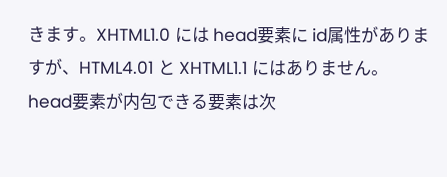きます。XHTML1.0 には head要素に id属性がありますが、HTML4.01 と XHTML1.1 にはありません。
head要素が内包できる要素は次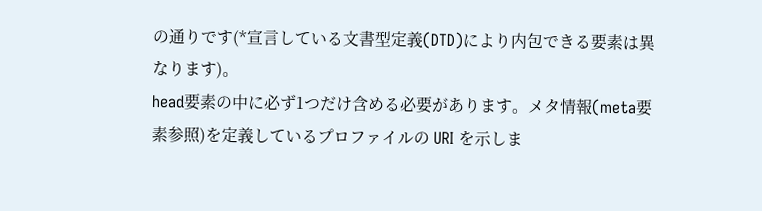の通りです(*宣言している文書型定義(DTD)により内包できる要素は異なります)。
head要素の中に必ず1つだけ含める必要があります。メタ情報(meta要素参照)を定義しているプロファイルの URI を示しま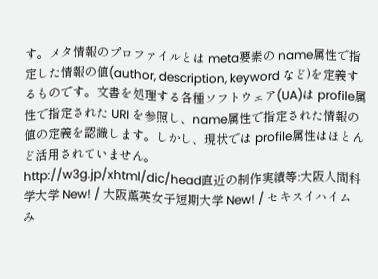す。メタ情報のプロファイルとは meta要素の name属性で指定した情報の値(author, description, keyword など)を定義するものです。文書を処理する各種ソフトウェア(UA)は profile属性で指定された URI を参照し、name属性で指定された情報の値の定義を認識します。しかし、現状では profile属性はほとんど活用されていません。
http://w3g.jp/xhtml/dic/head直近の制作実績等:大阪人間科学大学 New! / 大阪薫英女子短期大学 New! / セキスイハイム み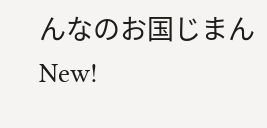んなのお国じまん New!